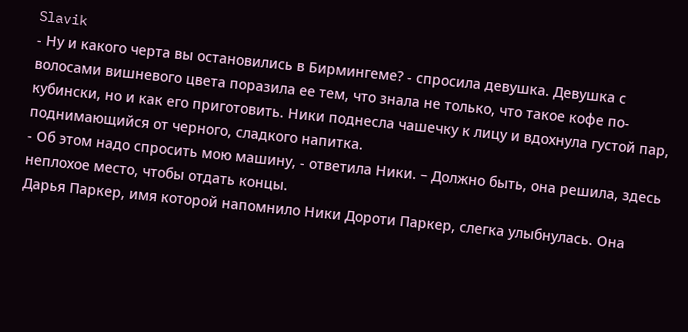Slavik
- Ну и какого черта вы остановились в Бирмингеме? - спросила девушка. Девушка с волосами вишневого цвета поразила ее тем, что знала не только, что такое кофе по-кубински, но и как его приготовить. Ники поднесла чашечку к лицу и вдохнула густой пар, поднимающийся от черного, сладкого напитка.
- Об этом надо спросить мою машину, - ответила Ники. – Должно быть, она решила, здесь неплохое место, чтобы отдать концы.
Дарья Паркер, имя которой напомнило Ники Дороти Паркер, слегка улыбнулась. Она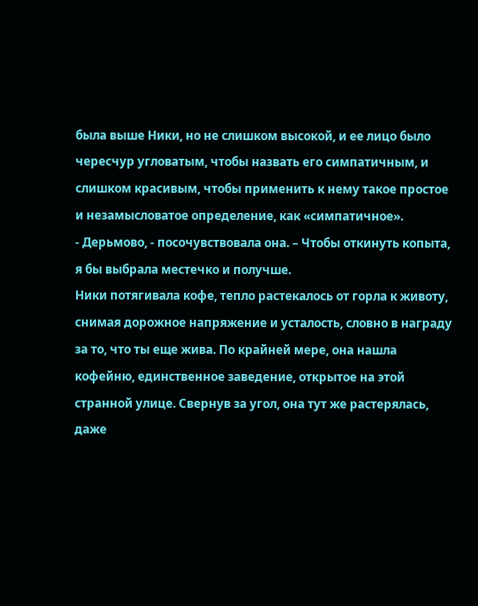была выше Ники, но не слишком высокой, и ее лицо было чересчур угловатым, чтобы назвать его симпатичным, и слишком красивым, чтобы применить к нему такое простое и незамысловатое определение, как «симпатичное».
- Дерьмово, - посочувствовала она. – Чтобы откинуть копыта, я бы выбрала местечко и получше.
Ники потягивала кофе, тепло растекалось от горла к животу, снимая дорожное напряжение и усталость, словно в награду за то, что ты еще жива. По крайней мере, она нашла кофейню, единственное заведение, открытое на этой странной улице. Свернув за угол, она тут же растерялась, даже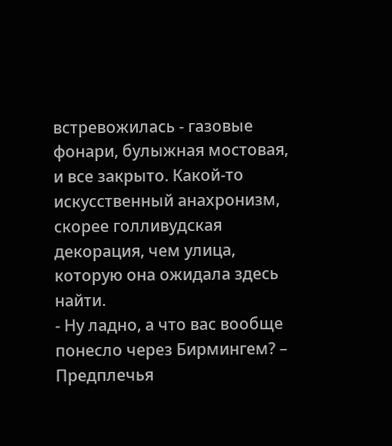встревожилась - газовые фонари, булыжная мостовая, и все закрыто. Какой-то искусственный анахронизм, скорее голливудская декорация, чем улица, которую она ожидала здесь найти.
- Ну ладно, а что вас вообще понесло через Бирмингем? – Предплечья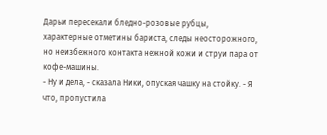Дарьи пересекали бледно-розовые рубцы, характерные отметины бариста, следы неосторожного, но неизбежного контакта нежной кожи и струи пара от кофе-машины.
- Ну и дела, - сказала Ники, опуская чашку на стойку. - Я что, пропустила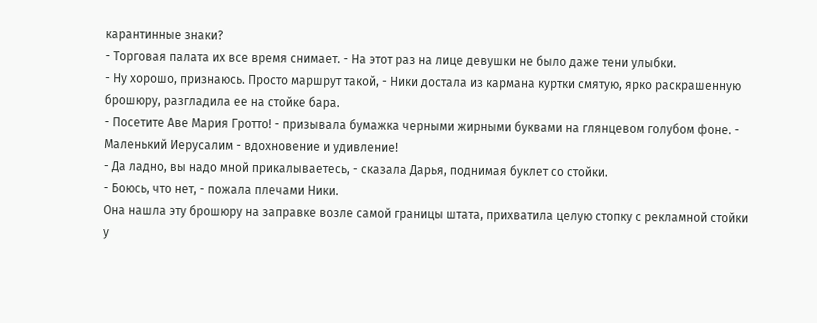карантинные знаки?
- Торговая палата их все время снимает. - На этот раз на лице девушки не было даже тени улыбки.
- Ну хорошо, признаюсь. Просто маршрут такой, - Ники достала из кармана куртки смятую, ярко раскрашенную брошюру, разгладила ее на стойке бара.
- Посетите Аве Мария Гротто! - призывала бумажка черными жирными буквами на глянцевом голубом фоне. - Маленький Иерусалим - вдохновение и удивление!
- Да ладно, вы надо мной прикалываетесь, - сказала Дарья, поднимая буклет со стойки.
- Боюсь, что нет, - пожала плечами Ники.
Она нашла эту брошюру на заправке возле самой границы штата, прихватила целую стопку с рекламной стойки у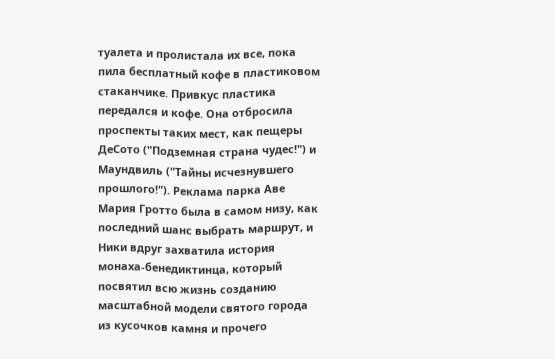туалета и пролистала их все, пока пила бесплатный кофе в пластиковом стаканчике. Привкус пластика передался и кофе. Она отбросила проспекты таких мест, как пещеры ДеСото ("Подземная страна чудес!") и Маундвиль ("Тайны исчезнувшего прошлого!"). Реклама парка Аве Мария Гротто была в самом низу, как последний шанс выбрать маршрут, и Ники вдруг захватила история монаха-бенедиктинца, который посвятил всю жизнь созданию масштабной модели святого города из кусочков камня и прочего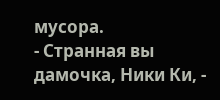мусора.
- Странная вы дамочка, Ники Ки, -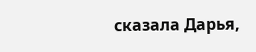сказала Дарья,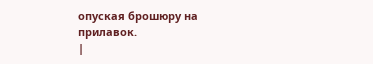опуская брошюру на прилавок.
|